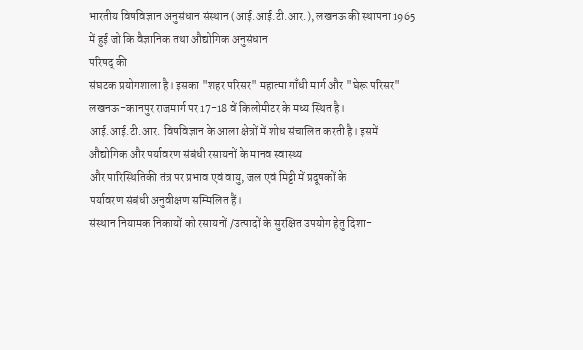भारतीय विषविज्ञान अनुसंधान संस्थान (आई.आई.टी.आर.), लखनऊ की स्थापना 1965 में हुई जो कि वैज्ञानिक तथा औद्योगिक अनुसंधान
परिषद् की
संघटक प्रयोगशाला है। इसका "शहर परिसर" महात्मा गाँधी मार्ग और "घेरू परिसर"
लखनऊ-कानपुर राजमार्ग पर 17-18 वें किलोमीटर के मध्य स्थित है।
आई.आई.टी.आर. विषविज्ञान के आला क्षेत्रों में शोध संचालित करती है। इसमें
औद्योगिक और पर्यावरण संबंधी रसायनों के मानव स्वास्थ्य
और पारिस्थितिकी तंत्र पर प्रभाव एवं वायु, जल एवं मिट्टी में प्रदूषकों के
पर्यावरण संबंधी अनुवीक्षण सम्मिलित हैं।
संस्थान नियामक निकायों को रसायनों /उत्पादों के सुरक्षित उपयोग हेतु दिशा-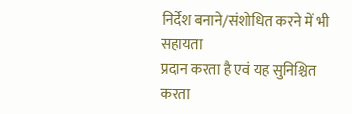निर्देश बनाने/संशोधित करने में भी सहायता
प्रदान करता है एवं यह सुनिश्चित करता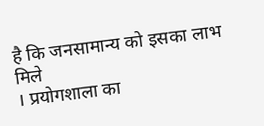है कि जनसामान्य को इसका लाभ मिले
। प्रयोगशाला का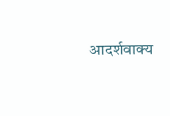आदर्शवाक्य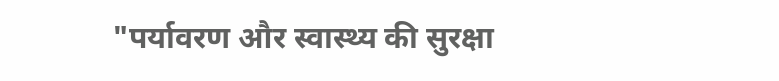"पर्यावरण और स्वास्थ्य की सुरक्षा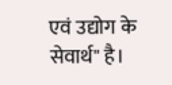एवं उद्योग के
सेवार्थ" है।